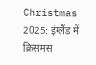Christmas 2025: इंग्लैंड में क्रिसमस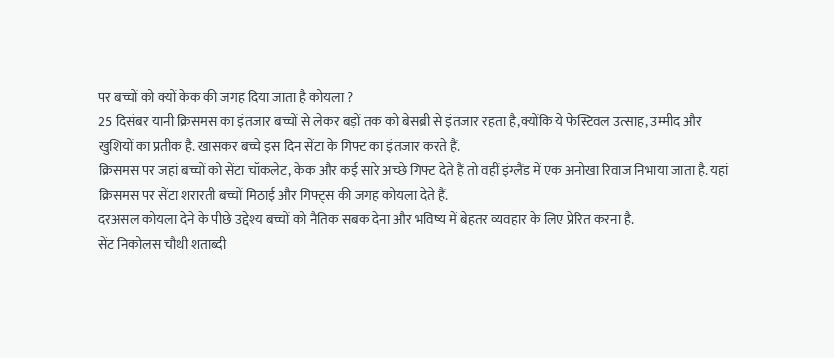पर बच्चों को क्यों केक की जगह दिया जाता है कोयला ?
25 दिसंबर यानी क्रिसमस का इंतजार बच्चों से लेकर बड़ों तक को बेसब्री से इंतजार रहता है,क्योंकि ये फेस्टिवल उत्साह, उम्मीद और खुशियों का प्रतीक है. खासकर बच्चे इस दिन सेंटा के गिफ्ट का इंतजार करते हैं.
क्रिसमस पर जहां बच्चों को सेंटा चॉकलेट, केक और कई सारे अच्छे गिफ्ट देते हैं तो वहीं इंग्लैंड में एक अनोखा रिवाज निभाया जाता है. यहां क्रिसमस पर सेंटा शरारती बच्चों मिठाई और गिफ्ट्स की जगह कोयला देते हैं.
दरअसल कोयला देने के पीछे उद्देश्य बच्चों को नैतिक सबक देना और भविष्य में बेहतर व्यवहार के लिए प्रेरित करना है.
सेंट निकोलस चौथी शताब्दी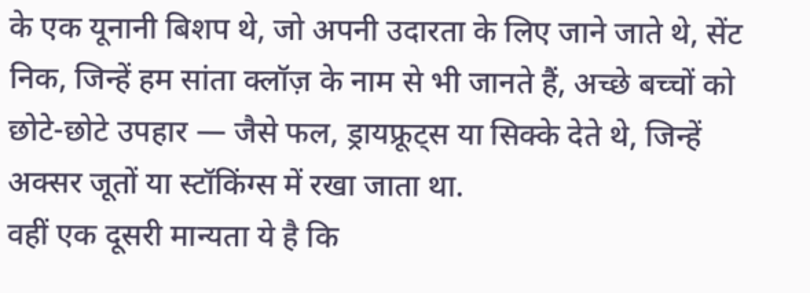के एक यूनानी बिशप थे, जो अपनी उदारता के लिए जाने जाते थे, सेंट निक, जिन्हें हम सांता क्लॉज़ के नाम से भी जानते हैं, अच्छे बच्चों को छोटे-छोटे उपहार — जैसे फल, ड्रायफ्रूट्स या सिक्के देते थे, जिन्हें अक्सर जूतों या स्टॉकिंग्स में रखा जाता था.
वहीं एक दूसरी मान्यता ये है कि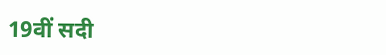19वीं सदी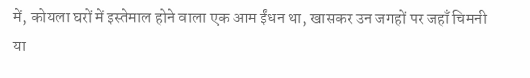में, कोयला घरों में इस्तेमाल होने वाला एक आम ईंधन था, खासकर उन जगहों पर जहाँ चिमनी या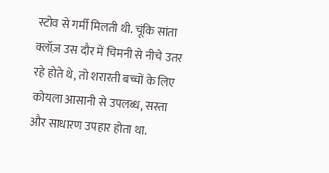स्टोव से गर्मी मिलती थी. चूंकि सांता क्लॉज़ उस दौर में चिमनी से नीचे उतर रहे होते थे, तो शरारती बच्चों के लिए कोयला आसानी से उपलब्ध, सस्ता और साधारण उपहार होता था.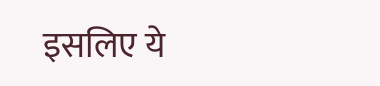इसलिए ये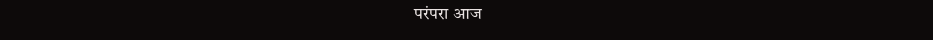परंपरा आज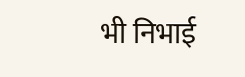भी निभाई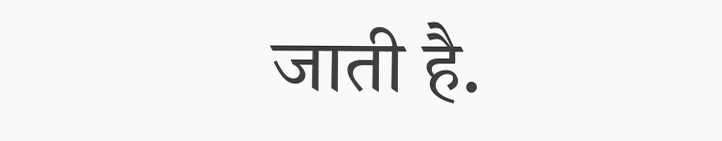जाती है.